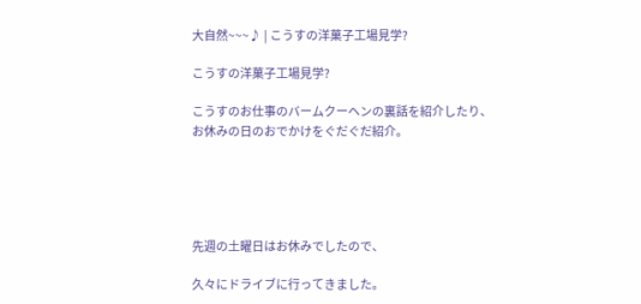大自然~~~♪ | こうすの洋菓子工場見学?

こうすの洋菓子工場見学?

こうすのお仕事のバームクーヘンの裏話を紹介したり、
お休みの日のおでかけをぐだぐだ紹介。





先週の土曜日はお休みでしたので、

久々にドライブに行ってきました。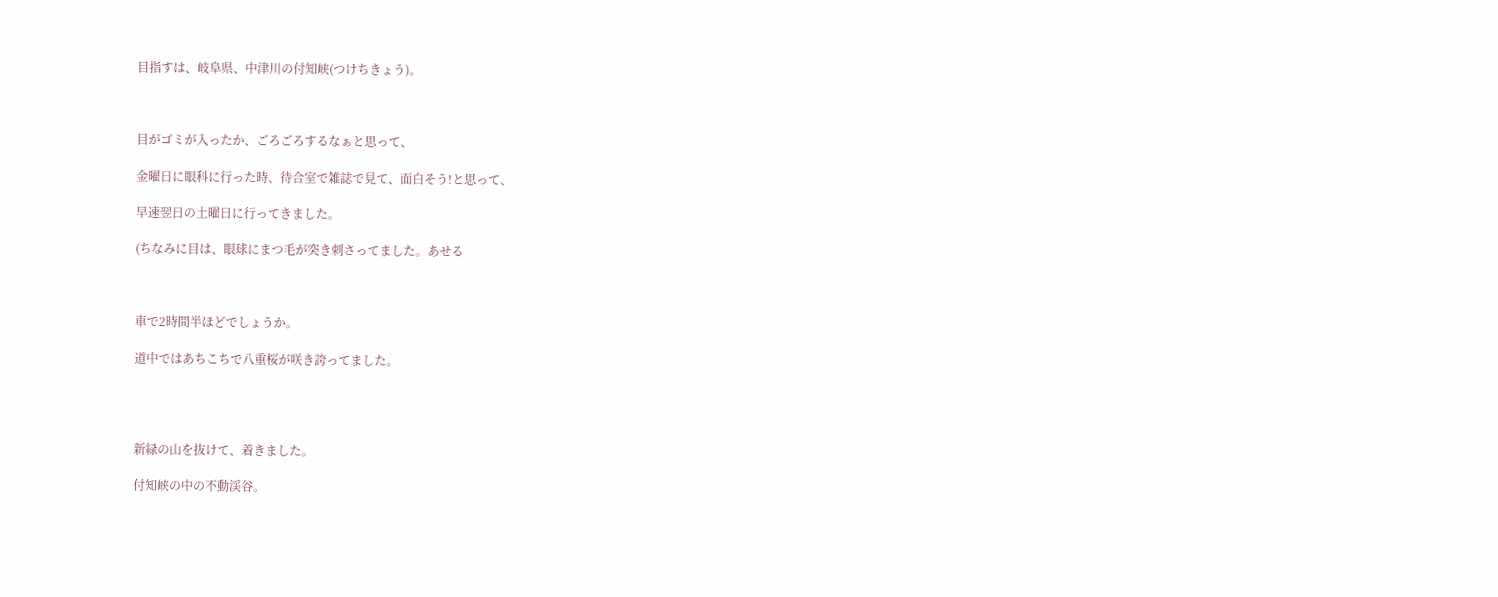目指すは、岐阜県、中津川の付知峡(つけちきょう)。



目がゴミが入ったか、ごろごろするなぁと思って、

金曜日に眼科に行った時、待合室で雑誌で見て、面白そう!と思って、

早速翌日の土曜日に行ってきました。

(ちなみに目は、眼球にまつ毛が突き刺さってました。あせる



車で2時間半ほどでしょうか。

道中ではあちこちで八重桜が咲き誇ってました。




新緑の山を抜けて、着きました。

付知峡の中の不動渓谷。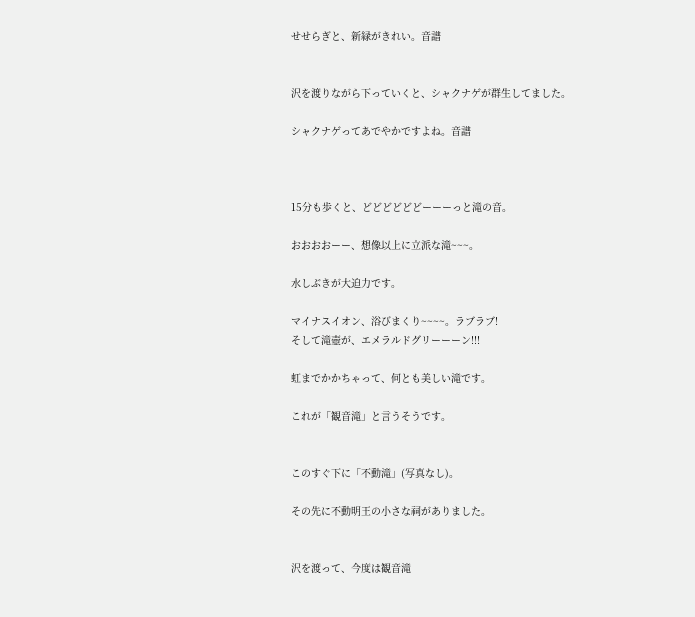せせらぎと、新緑がきれい。音譜


沢を渡りながら下っていくと、シャクナゲが群生してました。

シャクナゲってあでやかですよね。音譜



15分も歩くと、どどどどどどーーーっと滝の音。

おおおおーー、想像以上に立派な滝~~~。

水しぶきが大迫力です。

マイナスイオン、浴びまくり~~~~。ラブラブ!
そして滝壺が、エメラルドグリーーーン!!!

虹までかかちゃって、何とも美しい滝です。

これが「観音滝」と言うそうです。


このすぐ下に「不動滝」(写真なし)。

その先に不動明王の小さな祠がありました。


沢を渡って、今度は観音滝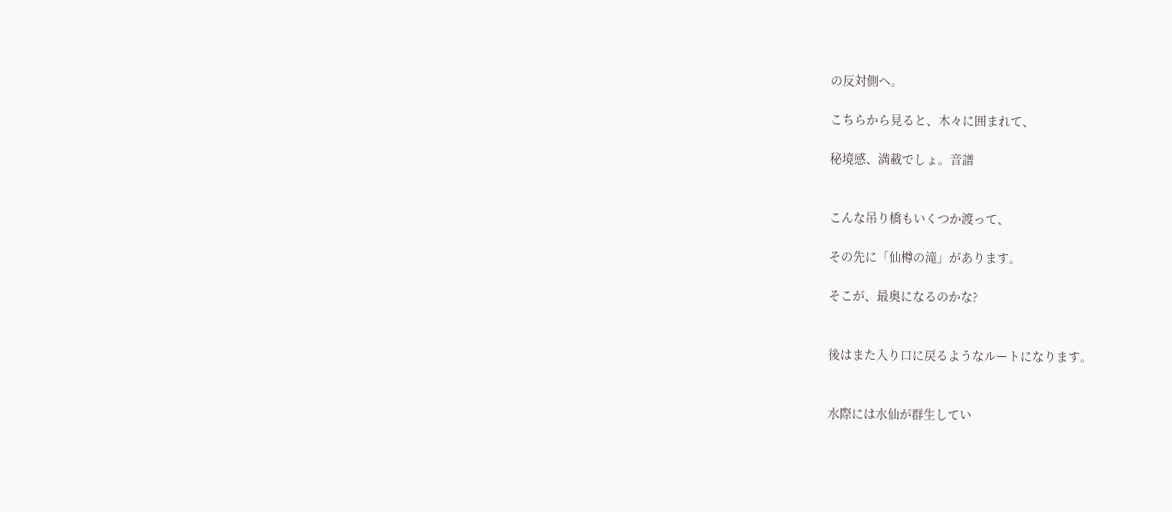の反対側へ。

こちらから見ると、木々に囲まれて、

秘境感、満載でしょ。音譜


こんな吊り橋もいくつか渡って、

その先に「仙樽の滝」があります。

そこが、最奥になるのかな?


後はまた入り口に戻るようなルートになります。


水際には水仙が群生してい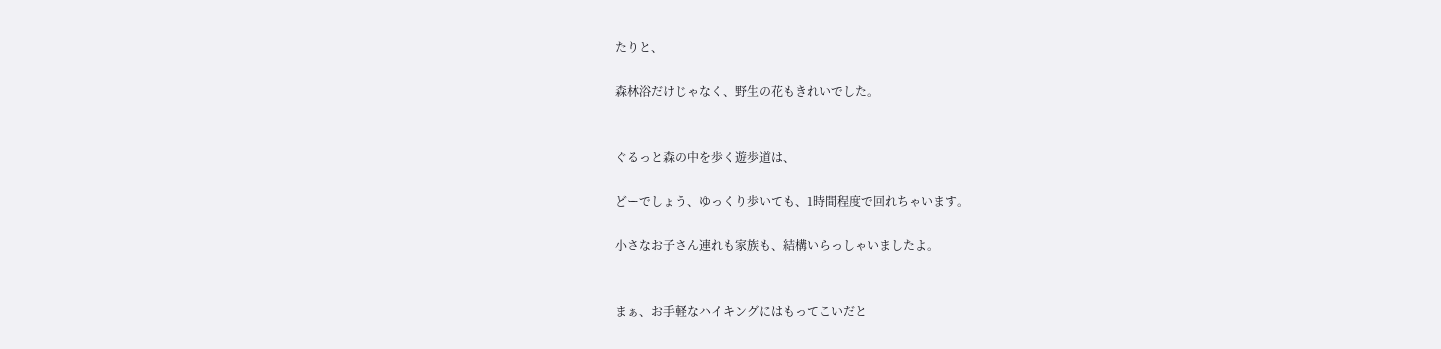たりと、

森林浴だけじゃなく、野生の花もきれいでした。


ぐるっと森の中を歩く遊歩道は、

どーでしょう、ゆっくり歩いても、1時間程度で回れちゃいます。

小さなお子さん連れも家族も、結構いらっしゃいましたよ。


まぁ、お手軽なハイキングにはもってこいだと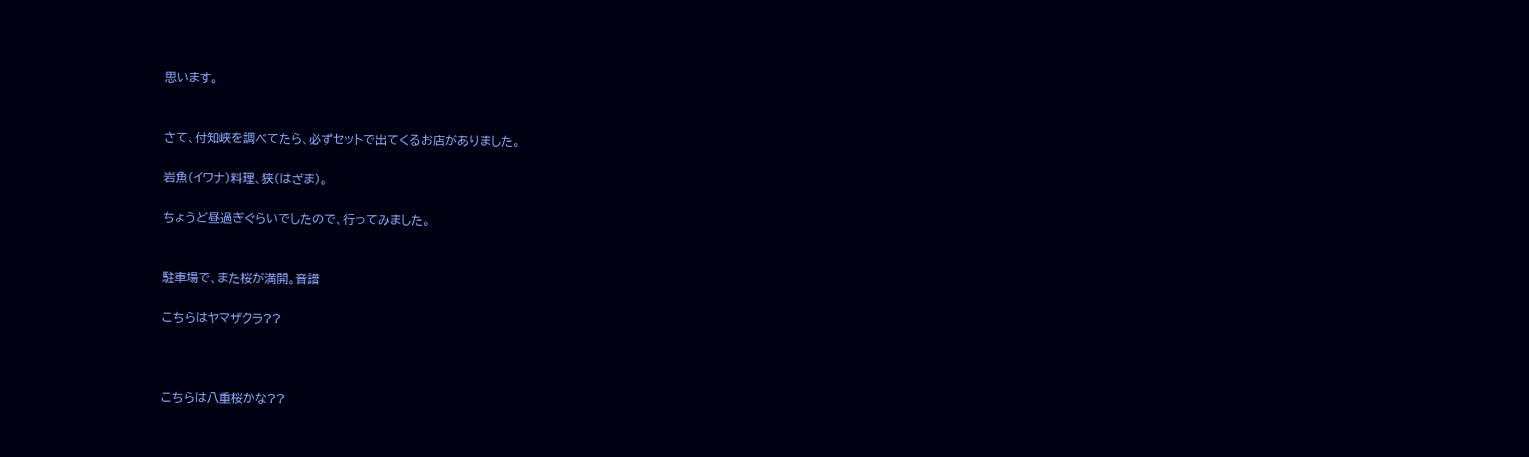思います。


さて、付知峡を調べてたら、必ずセットで出てくるお店がありました。

岩魚(イワナ)料理、狭(はざま)。

ちょうど昼過ぎぐらいでしたので、行ってみました。


駐車場で、また桜が満開。音譜

こちらはヤマザクラ??



こちらは八重桜かな??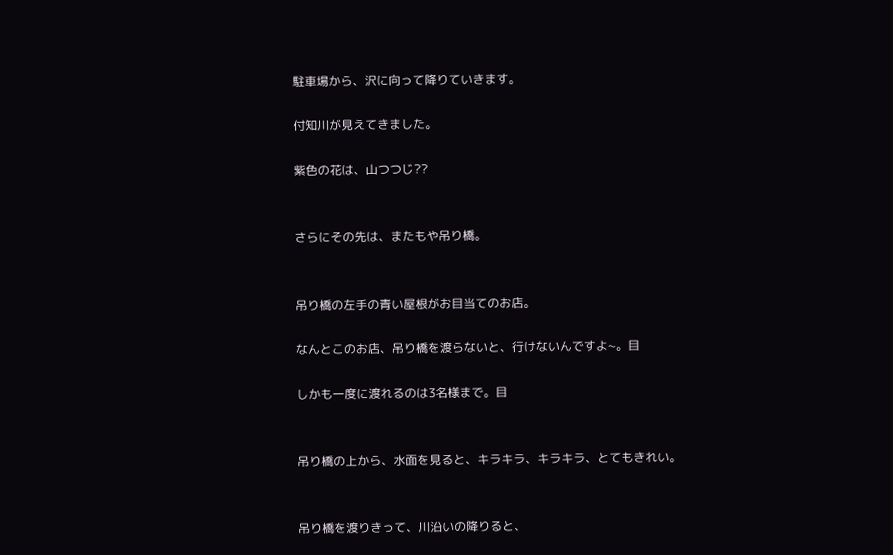駐車場から、沢に向って降りていきます。

付知川が見えてきました。

紫色の花は、山つつじ??


さらにその先は、またもや吊り橋。


吊り橋の左手の青い屋根がお目当てのお店。

なんとこのお店、吊り橋を渡らないと、行けないんですよ~。目

しかも一度に渡れるのは3名様まで。目


吊り橋の上から、水面を見ると、キラキラ、キラキラ、とてもきれい。


吊り橋を渡りきって、川沿いの降りると、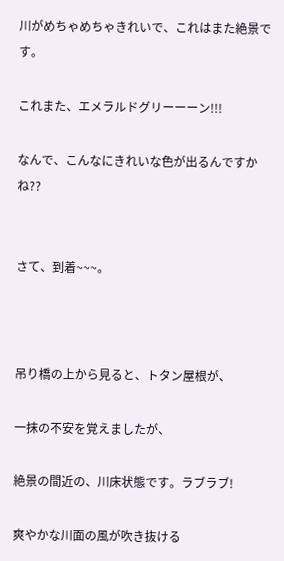川がめちゃめちゃきれいで、これはまた絶景です。

これまた、エメラルドグリーーーン!!!

なんで、こんなにきれいな色が出るんですかね??


さて、到着~~~。



吊り橋の上から見ると、トタン屋根が、

一抹の不安を覚えましたが、

絶景の間近の、川床状態です。ラブラブ!

爽やかな川面の風が吹き抜ける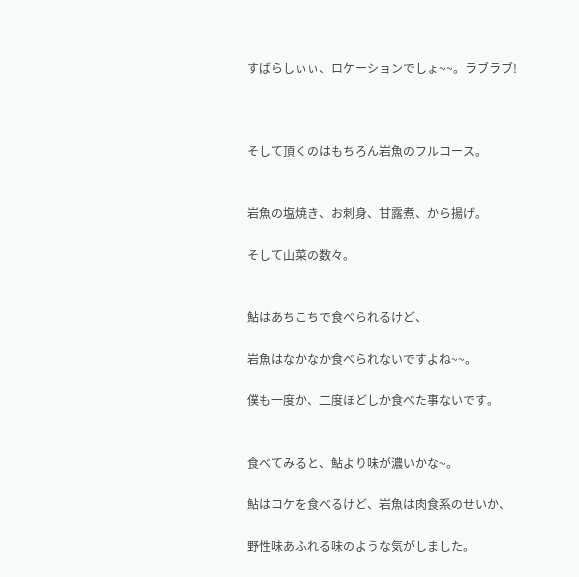すばらしぃぃ、ロケーションでしょ~~。ラブラブ!



そして頂くのはもちろん岩魚のフルコース。


岩魚の塩焼き、お刺身、甘露煮、から揚げ。

そして山菜の数々。


鮎はあちこちで食べられるけど、

岩魚はなかなか食べられないですよね~~。

僕も一度か、二度ほどしか食べた事ないです。


食べてみると、鮎より味が濃いかな~。

鮎はコケを食べるけど、岩魚は肉食系のせいか、

野性味あふれる味のような気がしました。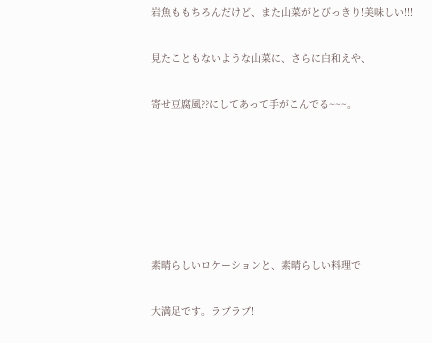岩魚ももちろんだけど、また山菜がとびっきり!美味しい!!!

見たこともないような山菜に、さらに白和えや、

寄せ豆腐風??にしてあって手がこんでる~~~。






素晴らしいロケーションと、素晴らしい料理で

大満足です。ラブラブ!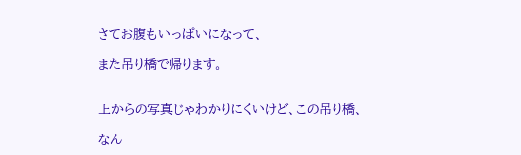さてお腹もいっぱいになって、

また吊り橋で帰ります。


上からの写真じゃわかりにくいけど、この吊り橋、

なん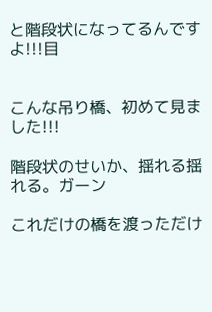と階段状になってるんですよ!!!目


こんな吊り橋、初めて見ました!!!

階段状のせいか、揺れる揺れる。ガーン

これだけの橋を渡っただけ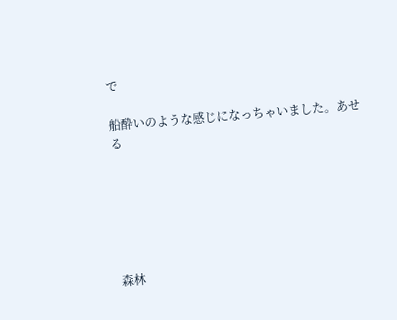で

船酔いのような感じになっちゃいました。あせる






森林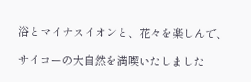浴とマイナスイオンと、花々を楽しんで、

サイコーの大自然を満喫いたしました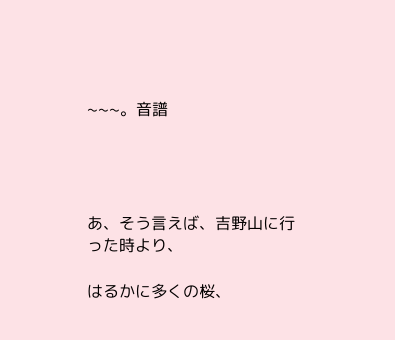~~~。音譜




あ、そう言えば、吉野山に行った時より、

はるかに多くの桜、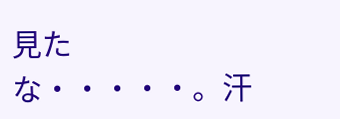見たな・・・・・。汗